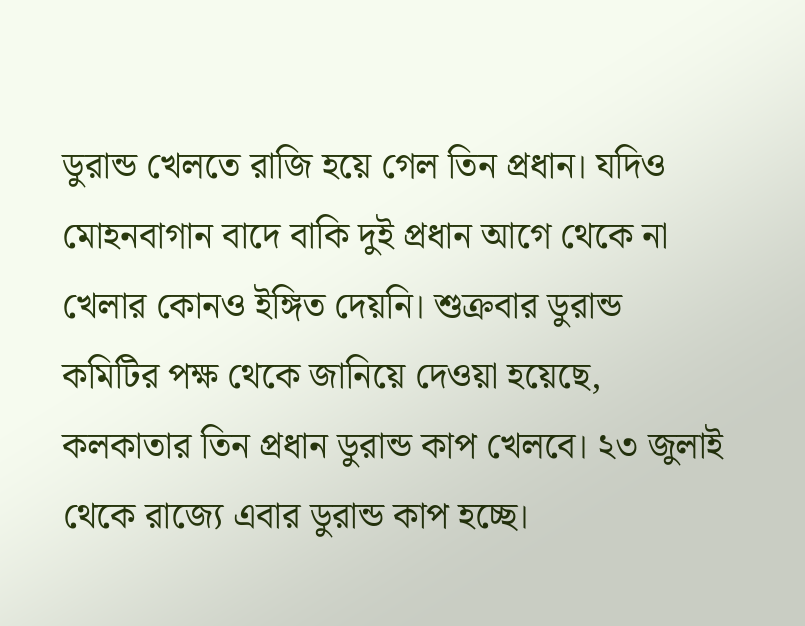ডুরান্ড খেলতে রাজি হয়ে গেল তিন প্রধান। যদিও মোহনবাগান বাদে বাকি দুই প্রধান আগে থেকে না খেলার কোনও ইঙ্গিত দেয়নি। শুক্রবার ডুরান্ড কমিটির পক্ষ থেকে জানিয়ে দেওয়া হয়েছে, কলকাতার তিন প্রধান ডুরান্ড কাপ খেলবে। ২৩ জুলাই থেকে রাজ্যে এবার ডুরান্ড কাপ হচ্ছে।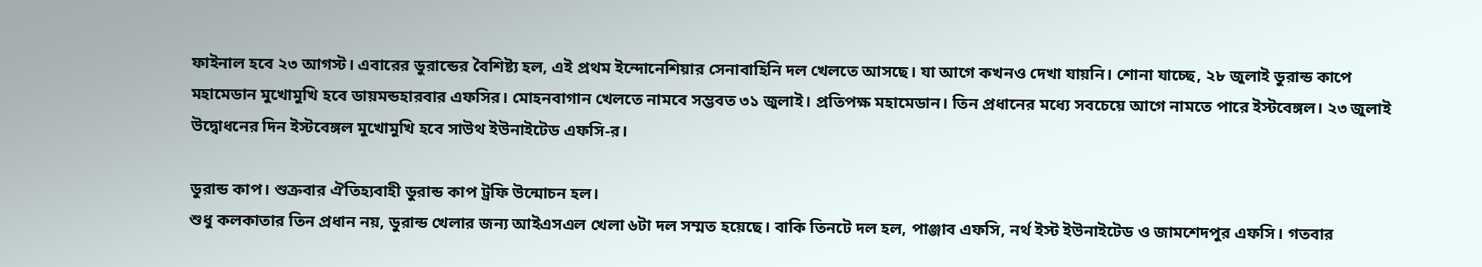ফাইনাল হবে ২৩ আগস্ট। এবারের ডুরান্ডের বৈশিষ্ট্য হল, এই প্রথম ইন্দোনেশিয়ার সেনাবাহিনি দল খেলতে আসছে। যা আগে কখনও দেখা যায়নি। শোনা যাচ্ছে, ২৮ জুলাই ডুরান্ড কাপে মহামেডান মুখোমুখি হবে ডায়মন্ডহারবার এফসির। মোহনবাগান খেলতে নামবে সম্ভবত ৩১ জুলাই। প্রতিপক্ষ মহামেডান। তিন প্রধানের মধ্যে সবচেয়ে আগে নামতে পারে ইস্টবেঙ্গল। ২৩ জুলাই উদ্বোধনের দিন ইস্টবেঙ্গল মুখোমুখি হবে সাউথ ইউনাইটেড এফসি-র।

ডুরান্ড কাপ। শুক্রবার ঐতিহ্যবাহী ডুরান্ড কাপ ট্রফি উন্মোচন হল।
শুধু কলকাতার তিন প্রধান নয়, ডুরান্ড খেলার জন্য আইএসএল খেলা ৬টা দল সম্মত হয়েছে। বাকি তিনটে দল হল, পাঞ্জাব এফসি, নর্থ ইস্ট ইউনাইটেড ও জামশেদপুর এফসি। গতবার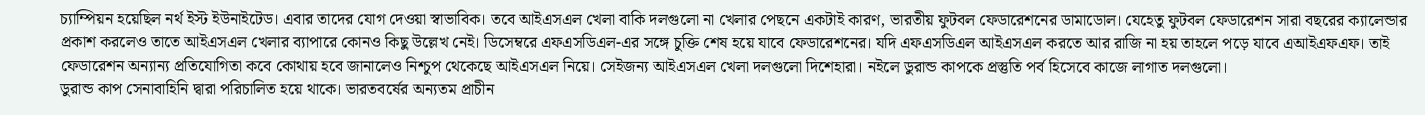চ্যাম্পিয়ন হয়েছিল নর্থ ইস্ট ইউনাইটেড। এবার তাদের যোগ দেওয়া স্বাভাবিক। তবে আইএসএল খেলা বাকি দলগুলো না খেলার পেছনে একটাই কারণ, ভারতীয় ফুটবল ফেডারেশনের ডামাডোল। যেহেতু ফুটবল ফেডারেশন সারা বছরের ক্যালেন্ডার প্রকাশ করলেও তাতে আইএসএল খেলার ব্যাপারে কোনও কিছু উল্লেখ নেই। ডিসেম্বরে এফএসডিএল-এর সঙ্গে চুক্তি শেষ হয়ে যাবে ফেডারেশনের। যদি এফএসডিএল আইএসএল করতে আর রাজি না হয় তাহলে পড়ে যাবে এআইএফএফ। তাই ফেডারেশন অন্যান্য প্রতিযোগিতা কবে কোথায় হবে জানালেও নিশ্চুপ থেকেছে আইএসএল নিয়ে। সেইজন্য আইএসএল খেলা দলগুলো দিশেহারা। নইলে ডুরান্ড কাপকে প্রস্তুতি পর্ব হিসেবে কাজে লাগাত দলগুলো।
ডুরান্ড কাপ সেনাবাহিনি দ্বারা পরিচালিত হয়ে থাকে। ভারতবর্ষের অন্যতম প্রাচীন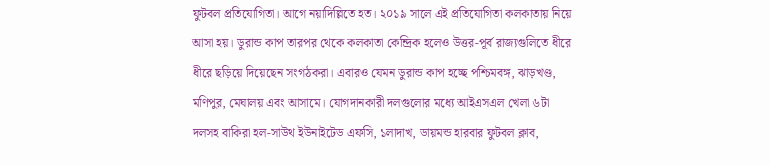ফুটবল প্রতিযোগিতা। আগে নয়াদিল্লিতে হত। ২০১৯ সালে এই প্রতিযোগিতা কলকাতায় নিয়ে আসা হয়। ডুরান্ড কাপ তারপর থেকে কলকাতা কেন্দ্রিক হলেও উত্তর-পূর্ব রাজ্যগুলিতে ধীরে ধীরে ছড়িয়ে দিয়েছেন সংগঠকরা। এবারও যেমন ডুরান্ড কাপ হচ্ছে পশ্চিমবঙ্গ, ঝাড়খণ্ড, মণিপুর, মেঘালয় এবং আসামে। যোগদানকারী দলগুলোর মধ্যে আইএসএল খেলা ৬টা দলসহ বাকিরা হল-সাউথ ইউনাইটেড এফসি, ১লাদাখ, ডায়মন্ড হারবার ফুটবল ক্লাব,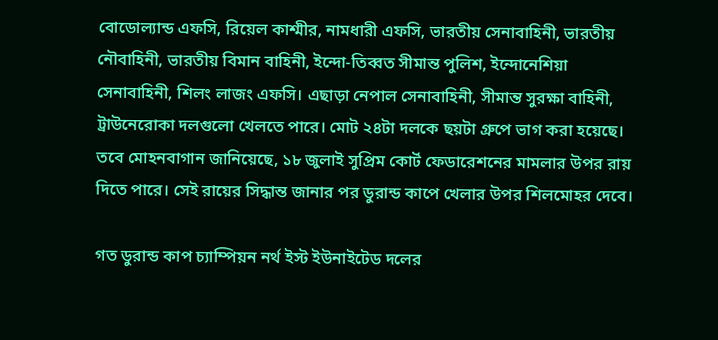বোডোল্যান্ড এফসি, রিয়েল কাশ্মীর, নামধারী এফসি, ভারতীয় সেনাবাহিনী, ভারতীয় নৌবাহিনী, ভারতীয় বিমান বাহিনী, ইন্দো-তিব্বত সীমান্ত পুলিশ, ইন্দোনেশিয়া সেনাবাহিনী, শিলং লাজং এফসি। এছাড়া নেপাল সেনাবাহিনী, সীমান্ত সুরক্ষা বাহিনী, ট্রাউনেরোকা দলগুলো খেলতে পারে। মোট ২৪টা দলকে ছয়টা গ্রুপে ভাগ করা হয়েছে। তবে মোহনবাগান জানিয়েছে, ১৮ জুলাই সুপ্রিম কোর্ট ফেডারেশনের মামলার উপর রায় দিতে পারে। সেই রায়ের সিদ্ধান্ত জানার পর ডুরান্ড কাপে খেলার উপর শিলমোহর দেবে।

গত ডুরান্ড কাপ চ্যাম্পিয়ন নর্থ ইস্ট ইউনাইটেড দলের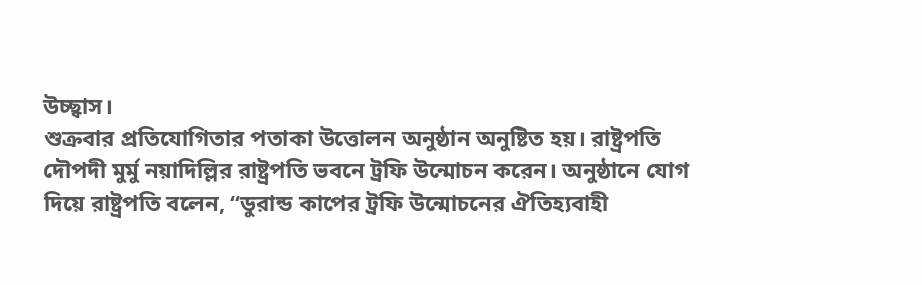উচ্ছ্বাস।
শুক্রবার প্রতিযোগিতার পতাকা উত্তোলন অনুষ্ঠান অনুষ্টিত হয়। রাষ্ট্রপতি দৌপদী মুর্মু নয়াদিল্লির রাষ্ট্রপতি ভবনে ট্রফি উন্মোচন করেন। অনুষ্ঠানে যোগ দিয়ে রাষ্ট্রপতি বলেন, “ডুরান্ড কাপের ট্রফি উন্মোচনের ঐতিহ্যবাহী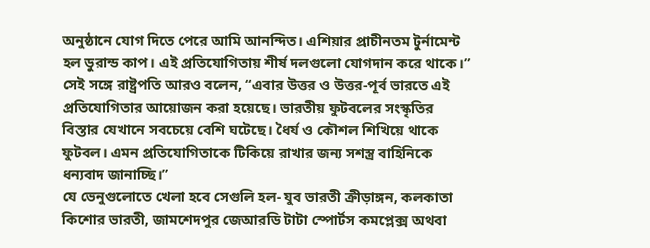অনুষ্ঠানে যোগ দিতে পেরে আমি আনন্দিত। এশিয়ার প্রাচীনতম টুর্নামেন্ট হল ডুরান্ড কাপ। এই প্রতিযোগিতায় শীর্ষ দলগুলো যোগদান করে থাকে।” সেই সঙ্গে রাষ্ট্রপতি আরও বলেন, “এবার উত্তর ও উত্তর-পূর্ব ভারতে এই প্রতিযোগিতার আয়োজন করা হয়েছে। ভারতীয় ফুটবলের সংস্কৃতির বিস্তার যেখানে সবচেয়ে বেশি ঘটেছে। ধৈর্য ও কৌশল শিখিয়ে থাকে ফুটবল। এমন প্রতিযোগিতাকে টিকিয়ে রাখার জন্য সশস্ত্র বাহিনিকে ধন্যবাদ জানাচ্ছি।”
যে ভেনুগুলোতে খেলা হবে সেগুলি হল- যুব ভারতী ক্রীড়াঙ্গন, কলকাতা কিশোর ভারতী, জামশেদপুর জেআরডি টাটা স্পোর্টস কমপ্লেক্স অথবা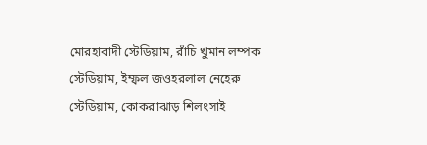মোরহাবাদী স্টেডিয়াম, রাঁচি খুমান লম্পক স্টেডিয়াম, ইম্ফল জওহরলাল নেহেরু স্টেডিয়াম, কোকরাঝাড় শিলংসাই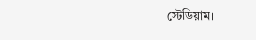স্টেডিয়াম।